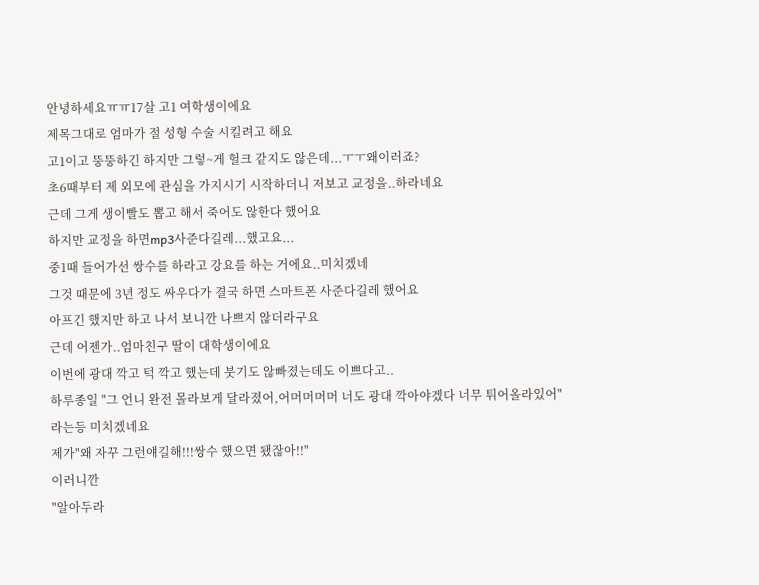안녕하세요ㅠㅠ17살 고1 여학생이에요
제목그대로 엄마가 절 성형 수술 시킬려고 해요
고1이고 뚱뚱하긴 하지만 그렇~게 헐크 같지도 않은데...ㅜㅜ왜이러죠?
초6때부터 제 외모에 관심을 가지시기 시작하더니 저보고 교정을..하라네요
근데 그게 생이빨도 뽑고 해서 죽어도 않한다 했어요
하지만 교정을 하면mp3사준다길레...했고요...
중1때 들어가선 쌍수를 하라고 강요를 하는 거에요..미치겠네
그것 때문에 3년 정도 싸우다가 결국 하면 스마트폰 사준다길레 했어요
아프긴 했지만 하고 나서 보니깐 나쁘지 않더라구요
근데 어젠가..엄마친구 딸이 대학생이에요
이번에 광대 깍고 턱 깍고 했는데 붓기도 않빠졌는데도 이쁘다고..
하루종일 "그 언니 완전 몰라보게 달라졌어,어머머머머 너도 광대 깍아야겠다 너무 튀어올라있어"
라는등 미치겠네요
제가"왜 자꾸 그런얘길해!!!쌍수 했으면 됐잖아!!"
이러니깐
"알아두라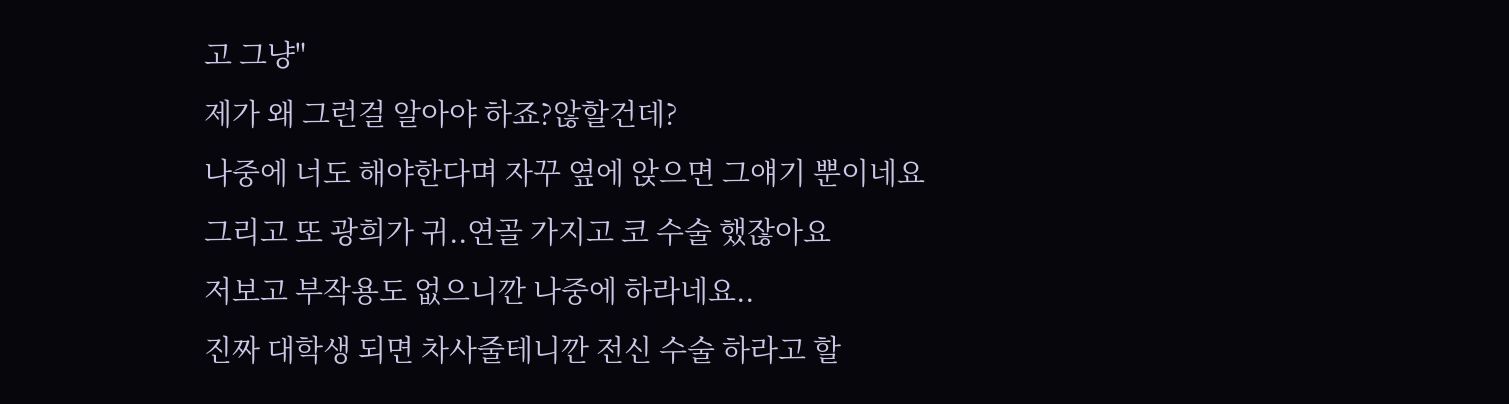고 그냥"
제가 왜 그런걸 알아야 하죠?않할건데?
나중에 너도 해야한다며 자꾸 옆에 앉으면 그얘기 뿐이네요
그리고 또 광희가 귀..연골 가지고 코 수술 했잖아요
저보고 부작용도 없으니깐 나중에 하라네요..
진짜 대학생 되면 차사줄테니깐 전신 수술 하라고 할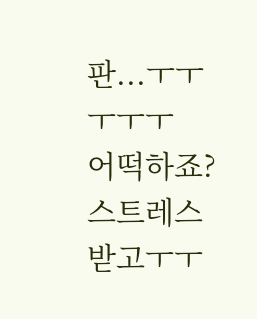판...ㅜㅜㅜㅜㅜ
어떡하죠?
스트레스 받고ㅜㅜ